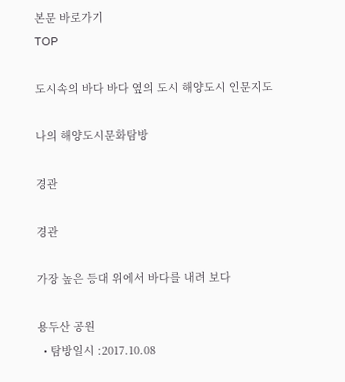본문 바로가기
TOP

도시속의 바다 바다 옆의 도시 해양도시 인문지도

나의 해양도시문화탐방

경관

경관

가장 높은 등대 위에서 바다를 내려 보다

용두산 공원
  • 탐방일시 :2017.10.08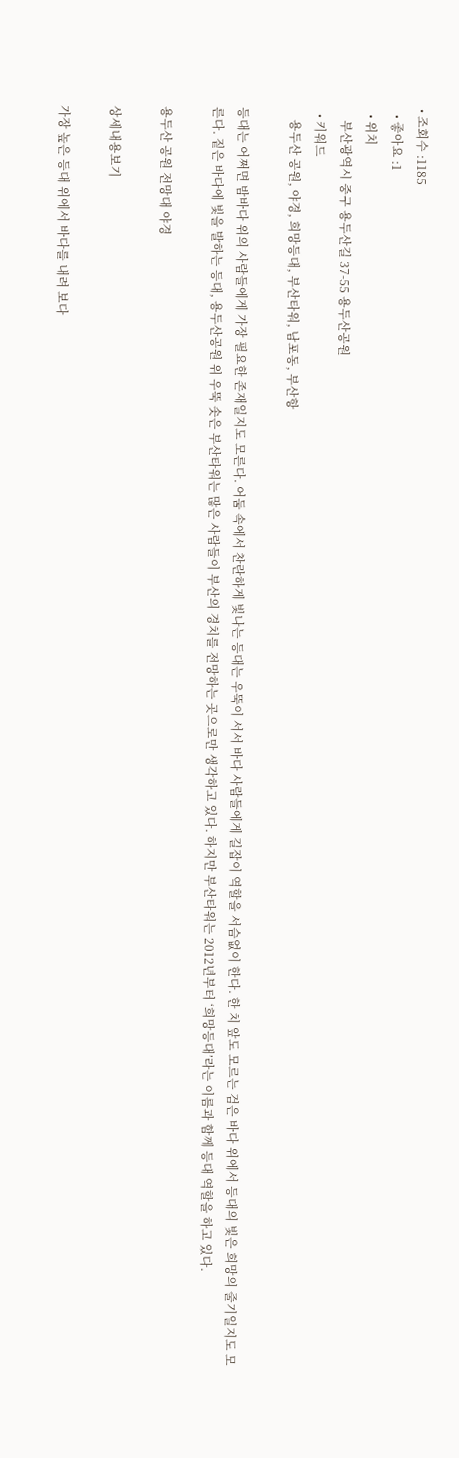• 조회수 :1185
  • 좋아요 :1
  • 위치
    부산광역시 중구 용두산길 37-55 용두산공원
  • 키워드
    용두산 공원, 야경, 희망등대, 부산타워, 남포동, 부산항

등대는 어쩌면 밤바다 위의 사람들에게 가장 필요한 존재일지도 모른다. 어둠 속에서 찬란하게 빛나는 등대는 우뚝이 서서 바다 사람들에게 길잡이 역할을 서슴없이 한다. 한 치 앞도 모르는 검은 바다 위에서 등대의 빛은 희망의 줄기일지도 모른다. 짙은 바다에 빛을 발하는 등대, 용두산공원 위 우뚝 솟은 부산타워는 많은 사람들이 부산의 경치를 전망하는 곳으로만 생각하고 있다. 하지만 부산타워는 2012년부터 ‘희망등대’라는 이름과 함께 등대 역할을 하고 있다.

용두산 공원 전망대 야경

상세내용보기

가장 높은 등대 위에서 바다를 내려 보다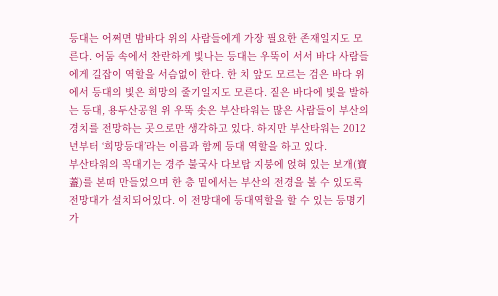등대는 어쩌면 밤바다 위의 사람들에게 가장 필요한 존재일지도 모른다. 어둠 속에서 찬란하게 빛나는 등대는 우뚝이 서서 바다 사람들에게 길잡이 역할을 서슴없이 한다. 한 치 앞도 모르는 검은 바다 위에서 등대의 빛은 희망의 줄기일지도 모른다. 짙은 바다에 빛을 발하는 등대, 용두산공원 위 우뚝 솟은 부산타워는 많은 사람들이 부산의 경치를 전망하는 곳으로만 생각하고 있다. 하지만 부산타워는 2012년부터 ‘희망등대’라는 이름과 함께 등대 역할을 하고 있다.
부산타워의 꼭대기는 경주 불국사 다보탑 지붕에 얹혀 있는 보개(寶蓋)를 본떠 만들었으며 한 층 밑에서는 부산의 전경을 볼 수 있도록 전망대가 설치되어있다. 이 전망대에 등대역할을 할 수 있는 등명기가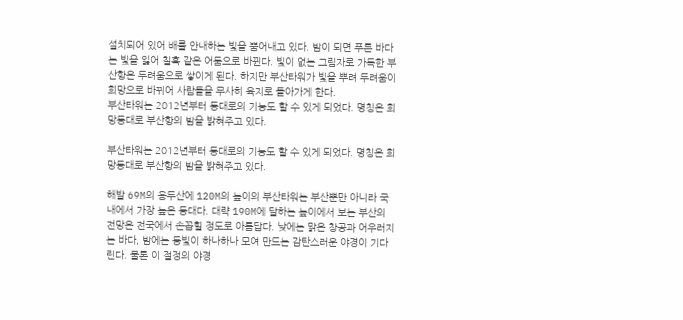설치되어 있어 배를 안내하는 빛을 뿜어내고 있다. 밤이 되면 푸른 바다는 빛을 잃어 칠흑 같은 어둠으로 바뀐다. 빛이 없는 그림자로 가득한 부산항은 두려움으로 쌓이게 된다. 하지만 부산타워가 빛을 뿌려 두려움이 희망으로 바뀌어 사람들을 무사히 육지로 돌아가게 한다.
부산타워는 2012년부터 등대로의 기능도 할 수 있게 되었다. 명칭은 희망등대로 부산항의 밤을 밝혀주고 있다.

부산타워는 2012년부터 등대로의 기능도 할 수 있게 되었다. 명칭은 희망등대로 부산항의 밤을 밝혀주고 있다.

해발 69M의 용두산에 120M의 높이의 부산타워는 부산뿐만 아니라 국내에서 가장 높은 등대다. 대략 190M에 달하는 높이에서 보는 부산의 전망은 전국에서 손꼽힐 정도로 아름답다. 낮에는 맑은 창공과 어우러지는 바다, 밤에는 등빛이 하나하나 모여 만드는 감탄스러운 야경이 기다린다. 물론 이 절정의 야경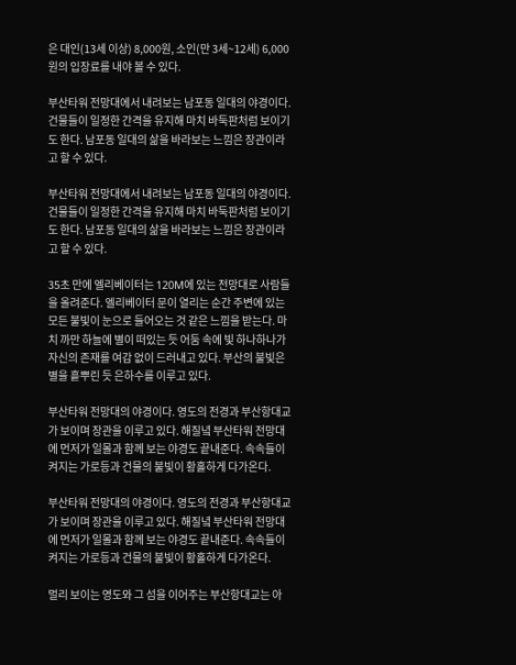은 대인(13세 이상) 8,000원, 소인(만 3세~12세) 6,000원의 입장료를 내야 볼 수 있다.

부산타워 전망대에서 내려보는 남포동 일대의 야경이다. 건물들이 일정한 간격을 유지해 마치 바둑판처럼 보이기도 한다. 남포동 일대의 삶을 바라보는 느낌은 장관이라고 할 수 있다.

부산타워 전망대에서 내려보는 남포동 일대의 야경이다. 건물들이 일정한 간격을 유지해 마치 바둑판처럼 보이기도 한다. 남포동 일대의 삶을 바라보는 느낌은 장관이라고 할 수 있다.

35초 만에 엘리베이터는 120M에 있는 전망대로 사람들을 올려준다. 엘리베이터 문이 열리는 순간 주변에 있는 모든 불빛이 눈으로 들어오는 것 같은 느낌을 받는다. 마치 까만 하늘에 별이 떠있는 듯 어둠 속에 빛 하나하나가 자신의 존재를 여감 없이 드러내고 있다. 부산의 불빛은 별을 흩뿌린 듯 은하수를 이루고 있다.

부산타워 전망대의 야경이다. 영도의 전경과 부산항대교가 보이며 장관을 이루고 있다. 해질녘 부산타워 전망대에 먼저가 일몰과 함께 보는 야경도 끝내준다. 속속들이 켜지는 가로등과 건물의 불빛이 황홀하게 다가온다.

부산타워 전망대의 야경이다. 영도의 전경과 부산항대교가 보이며 장관을 이루고 있다. 해질녘 부산타워 전망대에 먼저가 일몰과 함께 보는 야경도 끝내준다. 속속들이 켜지는 가로등과 건물의 불빛이 황홀하게 다가온다.

멀리 보이는 영도와 그 섬을 이어주는 부산항대교는 아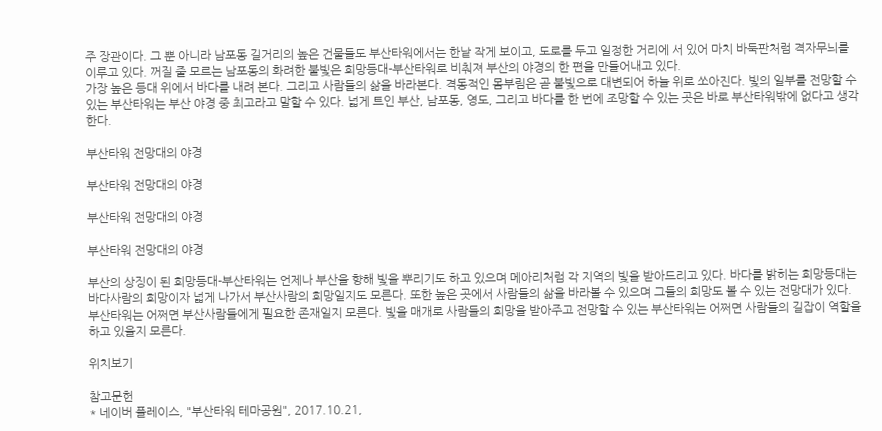주 장관이다. 그 뿐 아니라 남포동 길거리의 높은 건물들도 부산타워에서는 한낱 작게 보이고, 도로를 두고 일정한 거리에 서 있어 마치 바둑판처럼 격자무늬를 이루고 있다. 꺼질 줄 모르는 남포동의 화려한 불빛은 희망등대-부산타워로 비춰져 부산의 야경의 한 편을 만들어내고 있다.
가장 높은 등대 위에서 바다를 내려 본다. 그리고 사람들의 삶을 바라본다. 격동적인 몸부림은 곧 불빛으로 대변되어 하늘 위로 쏘아진다. 빛의 일부를 전망할 수 있는 부산타워는 부산 야경 중 최고라고 말할 수 있다. 넓게 트인 부산, 남포동, 영도, 그리고 바다를 한 번에 조망할 수 있는 곳은 바로 부산타워밖에 없다고 생각한다.

부산타워 전망대의 야경

부산타워 전망대의 야경

부산타워 전망대의 야경

부산타워 전망대의 야경

부산의 상징이 된 희망등대-부산타워는 언제나 부산을 향해 빛을 뿌리기도 하고 있으며 메아리처럼 각 지역의 빛을 받아드리고 있다. 바다를 밝히는 희망등대는 바다사람의 희망이자 넓게 나가서 부산사람의 희망일지도 모른다. 또한 높은 곳에서 사람들의 삶을 바라볼 수 있으며 그들의 희망도 볼 수 있는 전망대가 있다. 부산타워는 어쩌면 부산사람들에게 필요한 존재일지 모른다. 빛을 매개로 사람들의 희망을 받아주고 전망할 수 있는 부산타워는 어쩌면 사람들의 길잡이 역할을 하고 있을지 모른다.

위치보기

참고문헌
* 네이버 플레이스, "부산타워 테마공원", 2017.10.21,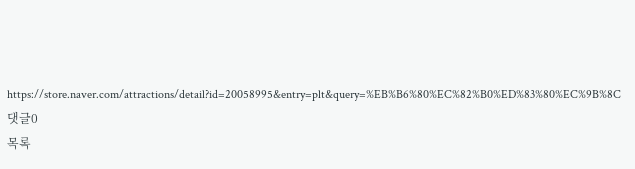https://store.naver.com/attractions/detail?id=20058995&entry=plt&query=%EB%B6%80%EC%82%B0%ED%83%80%EC%9B%8C
댓글0
목록